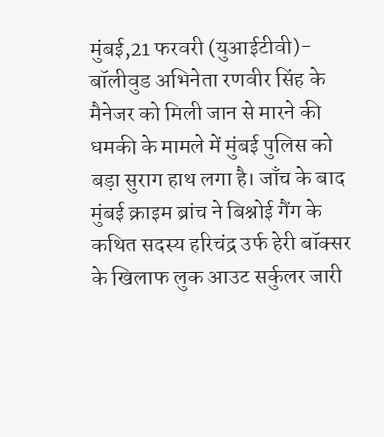मुंबई,21 फरवरी (युआईटीवी)- बॉलीवुड अभिनेता रणवीर सिंह के मैनेजर को मिली जान से मारने की धमकी के मामले में मुंबई पुलिस को बड़ा सुराग हाथ लगा है। जाँच के बाद मुंबई क्राइम ब्रांच ने बिश्नोई गैंग के कथित सदस्य हरिचंद्र उर्फ हेरी बॉक्सर के खिलाफ लुक आउट सर्कुलर जारी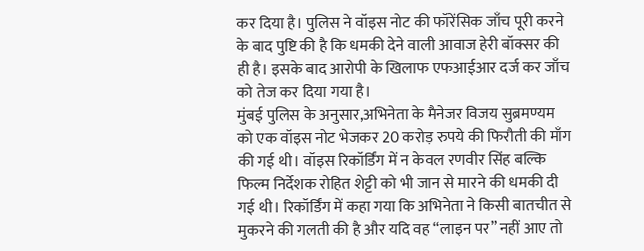कर दिया है। पुलिस ने वॉइस नोट की फॉरेंसिक जाँच पूरी करने के बाद पुष्टि की है कि धमकी देने वाली आवाज हेरी बॉक्सर की ही है। इसके बाद आरोपी के खिलाफ एफआईआर दर्ज कर जाँच को तेज कर दिया गया है।
मुंबई पुलिस के अनुसार,अभिनेता के मैनेजर विजय सुब्रमण्यम को एक वॉइस नोट भेजकर 20 करोड़ रुपये की फिरौती की माँग की गई थी। वॉइस रिकॉर्डिंग में न केवल रणवीर सिंह बल्कि फिल्म निर्देशक रोहित शेट्टी को भी जान से मारने की धमकी दी गई थी। रिकॉर्डिंग में कहा गया कि अभिनेता ने किसी बातचीत से मुकरने की गलती की है और यदि वह “लाइन पर” नहीं आए तो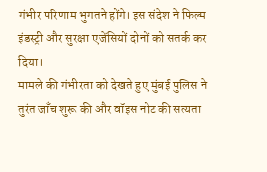गंभीर परिणाम भुगतने होंगे। इस संदेश ने फिल्म इंडस्ट्री और सुरक्षा एजेंसियों दोनों को सतर्क कर दिया।
मामले की गंभीरता को देखते हुए मुंबई पुलिस ने तुरंत जाँच शुरू की और वॉइस नोट की सत्यता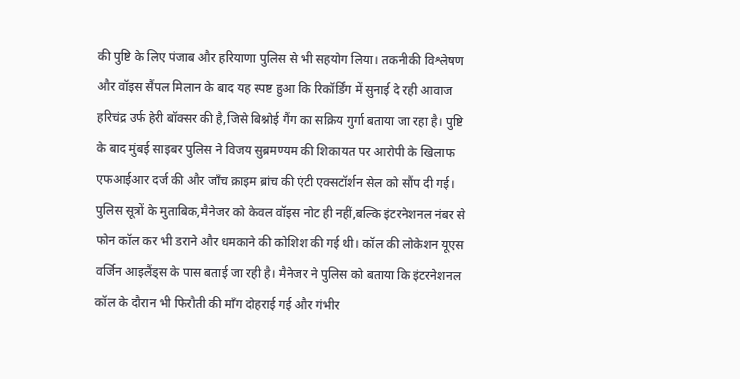की पुष्टि के लिए पंजाब और हरियाणा पुलिस से भी सहयोग लिया। तकनीकी विश्लेषण और वॉइस सैंपल मिलान के बाद यह स्पष्ट हुआ कि रिकॉर्डिंग में सुनाई दे रही आवाज हरिचंद्र उर्फ हेरी बॉक्सर की है,जिसे बिश्नोई गैंग का सक्रिय गुर्गा बताया जा रहा है। पुष्टि के बाद मुंबई साइबर पुलिस ने विजय सुब्रमण्यम की शिकायत पर आरोपी के खिलाफ एफआईआर दर्ज की और जाँच क्राइम ब्रांच की एंटी एक्सटॉर्शन सेल को सौंप दी गई।
पुलिस सूत्रों के मुताबिक,मैनेजर को केवल वॉइस नोट ही नहीं,बल्कि इंटरनेशनल नंबर से फोन कॉल कर भी डराने और धमकाने की कोशिश की गई थी। कॉल की लोकेशन यूएस वर्जिन आइलैंड्स के पास बताई जा रही है। मैनेजर ने पुलिस को बताया कि इंटरनेशनल कॉल के दौरान भी फिरौती की माँग दोहराई गई और गंभीर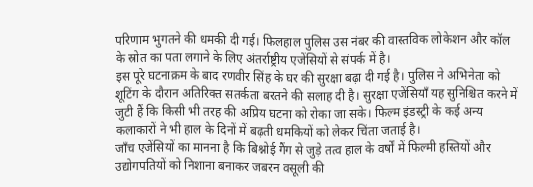परिणाम भुगतने की धमकी दी गई। फिलहाल पुलिस उस नंबर की वास्तविक लोकेशन और कॉल के स्रोत का पता लगाने के लिए अंतर्राष्ट्रीय एजेंसियों से संपर्क में है।
इस पूरे घटनाक्रम के बाद रणवीर सिंह के घर की सुरक्षा बढ़ा दी गई है। पुलिस ने अभिनेता को शूटिंग के दौरान अतिरिक्त सतर्कता बरतने की सलाह दी है। सुरक्षा एजेंसियाँ यह सुनिश्चित करने में जुटी हैं कि किसी भी तरह की अप्रिय घटना को रोका जा सके। फिल्म इंडस्ट्री के कई अन्य कलाकारों ने भी हाल के दिनों में बढ़ती धमकियों को लेकर चिंता जताई है।
जाँच एजेंसियों का मानना है कि बिश्नोई गैंग से जुड़े तत्व हाल के वर्षों में फिल्मी हस्तियों और उद्योगपतियों को निशाना बनाकर जबरन वसूली की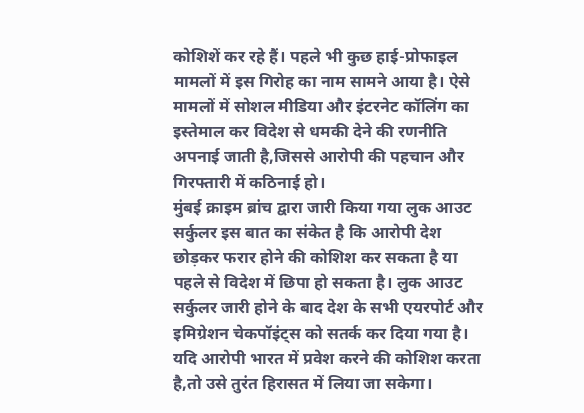कोशिशें कर रहे हैं। पहले भी कुछ हाई-प्रोफाइल मामलों में इस गिरोह का नाम सामने आया है। ऐसे मामलों में सोशल मीडिया और इंटरनेट कॉलिंग का इस्तेमाल कर विदेश से धमकी देने की रणनीति अपनाई जाती है,जिससे आरोपी की पहचान और गिरफ्तारी में कठिनाई हो।
मुंबई क्राइम ब्रांच द्वारा जारी किया गया लुक आउट सर्कुलर इस बात का संकेत है कि आरोपी देश छोड़कर फरार होने की कोशिश कर सकता है या पहले से विदेश में छिपा हो सकता है। लुक आउट सर्कुलर जारी होने के बाद देश के सभी एयरपोर्ट और इमिग्रेशन चेकपॉइंट्स को सतर्क कर दिया गया है। यदि आरोपी भारत में प्रवेश करने की कोशिश करता है,तो उसे तुरंत हिरासत में लिया जा सकेगा।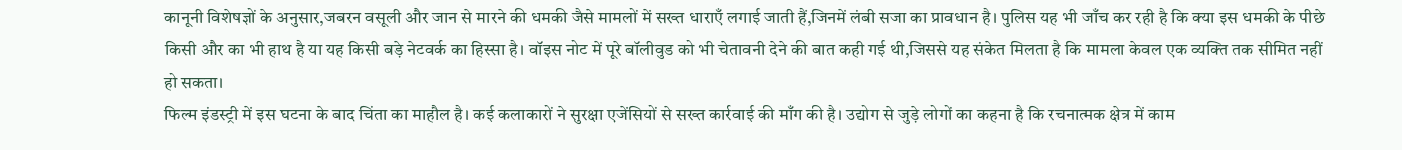कानूनी विशेषज्ञों के अनुसार,जबरन वसूली और जान से मारने की धमकी जैसे मामलों में सख्त धाराएँ लगाई जाती हैं,जिनमें लंबी सजा का प्रावधान है। पुलिस यह भी जाँच कर रही है कि क्या इस धमकी के पीछे किसी और का भी हाथ है या यह किसी बड़े नेटवर्क का हिस्सा है। वॉइस नोट में पूरे बॉलीवुड को भी चेतावनी देने की बात कही गई थी,जिससे यह संकेत मिलता है कि मामला केवल एक व्यक्ति तक सीमित नहीं हो सकता।
फिल्म इंडस्ट्री में इस घटना के बाद चिंता का माहौल है। कई कलाकारों ने सुरक्षा एजेंसियों से सख्त कार्रवाई की माँग की है। उद्योग से जुड़े लोगों का कहना है कि रचनात्मक क्षेत्र में काम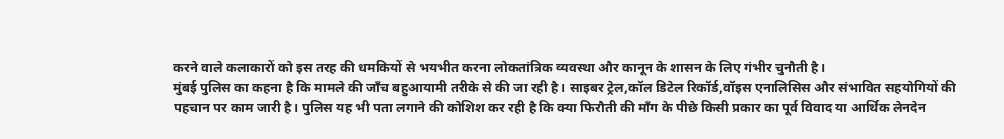करने वाले कलाकारों को इस तरह की धमकियों से भयभीत करना लोकतांत्रिक व्यवस्था और कानून के शासन के लिए गंभीर चुनौती है।
मुंबई पुलिस का कहना है कि मामले की जाँच बहुआयामी तरीके से की जा रही है। साइबर ट्रेल,कॉल डिटेल रिकॉर्ड,वॉइस एनालिसिस और संभावित सहयोगियों की पहचान पर काम जारी है। पुलिस यह भी पता लगाने की कोशिश कर रही है कि क्या फिरौती की माँग के पीछे किसी प्रकार का पूर्व विवाद या आर्थिक लेनदेन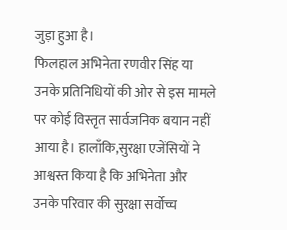जुड़ा हुआ है।
फिलहाल अभिनेता रणवीर सिंह या उनके प्रतिनिधियों की ओर से इस मामले पर कोई विस्तृत सार्वजनिक बयान नहीं आया है। हालाँकि,सुरक्षा एजेंसियों ने आश्वस्त किया है कि अभिनेता और उनके परिवार की सुरक्षा सर्वोच्च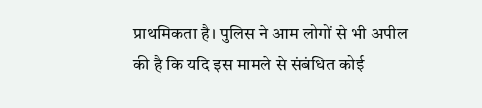प्राथमिकता है। पुलिस ने आम लोगों से भी अपील की है कि यदि इस मामले से संबंधित कोई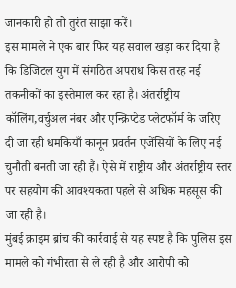जानकारी हो तो तुरंत साझा करें।
इस मामले ने एक बार फिर यह सवाल खड़ा कर दिया है कि डिजिटल युग में संगठित अपराध किस तरह नई तकनीकों का इस्तेमाल कर रहा है। अंतर्राष्ट्रीय कॉलिंग,वर्चुअल नंबर और एन्क्रिप्टेड प्लेटफॉर्म के जरिए दी जा रही धमकियाँ कानून प्रवर्तन एजेंसियों के लिए नई चुनौती बनती जा रही हैं। ऐसे में राष्ट्रीय और अंतर्राष्ट्रीय स्तर पर सहयोग की आवश्यकता पहले से अधिक महसूस की जा रही है।
मुंबई क्राइम ब्रांच की कार्रवाई से यह स्पष्ट है कि पुलिस इस मामले को गंभीरता से ले रही है और आरोपी को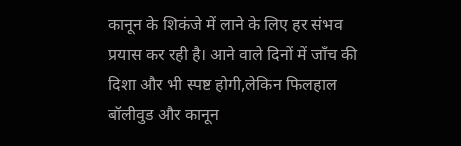कानून के शिकंजे में लाने के लिए हर संभव प्रयास कर रही है। आने वाले दिनों में जाँच की दिशा और भी स्पष्ट होगी,लेकिन फिलहाल बॉलीवुड और कानून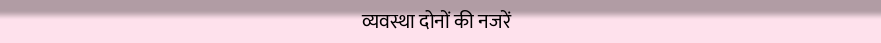व्यवस्था दोनों की नजरें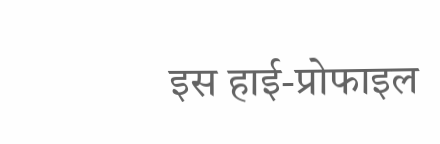इस हाई-प्रोफाइल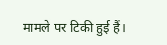मामले पर टिकी हुई हैं।